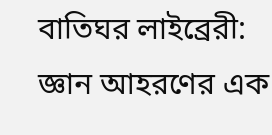বাতিঘর লাইব্রেরী: জ্ঞান আহরণের এক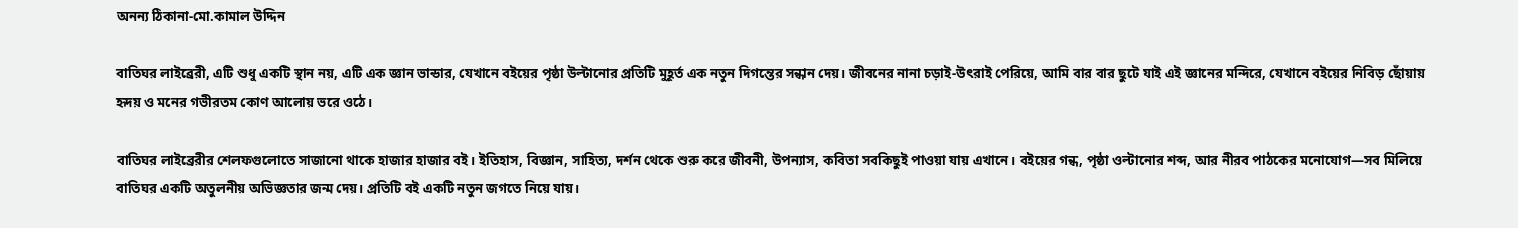অনন্য ঠিকানা-মো.কামাল উদ্দিন

বাতিঘর লাইব্রেরী, এটি শুধু একটি স্থান নয়, এটি এক জ্ঞান ভান্ডার, যেখানে বইয়ের পৃষ্ঠা উল্টানোর প্রতিটি মুহূর্ত এক নতুন দিগন্তের সন্ধান দেয়। জীবনের নানা চড়াই-উৎরাই পেরিয়ে, আমি বার বার ছুটে যাই এই জ্ঞানের মন্দিরে, যেখানে বইয়ের নিবিড় ছোঁয়ায় হৃদয় ও মনের গভীরতম কোণ আলোয় ভরে ওঠে।

বাতিঘর লাইব্রেরীর শেলফগুলোতে সাজানো থাকে হাজার হাজার বই। ইতিহাস, বিজ্ঞান, সাহিত্য, দর্শন থেকে শুরু করে জীবনী, উপন্যাস, কবিতা সবকিছুই পাওয়া যায় এখানে। বইয়ের গন্ধ, পৃষ্ঠা ওল্টানোর শব্দ, আর নীরব পাঠকের মনোযোগ—সব মিলিয়ে বাতিঘর একটি অতুলনীয় অভিজ্ঞতার জন্ম দেয়। প্রতিটি বই একটি নতুন জগতে নিয়ে যায়।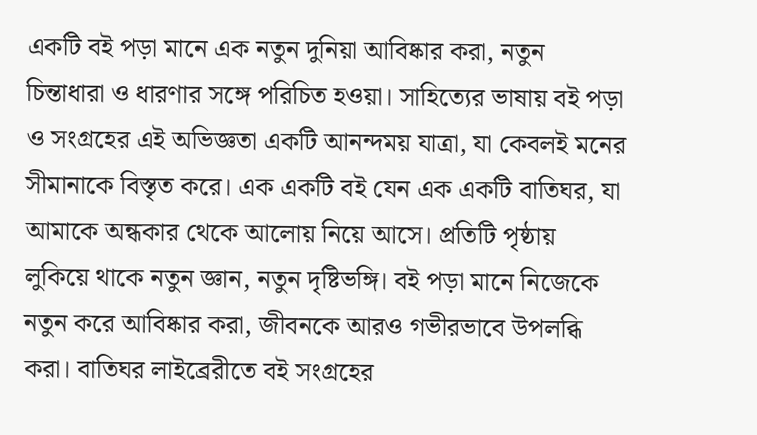একটি বই পড়া মানে এক নতুন দুনিয়া আবিষ্কার করা, নতুন চিন্তাধারা ও ধারণার সঙ্গে পরিচিত হওয়া। সাহিত্যের ভাষায় বই পড়া ও সংগ্রহের এই অভিজ্ঞতা একটি আনন্দময় যাত্রা, যা কেবলই মনের সীমানাকে বিস্তৃত করে। এক একটি বই যেন এক একটি বাতিঘর, যা আমাকে অন্ধকার থেকে আলোয় নিয়ে আসে। প্রতিটি পৃষ্ঠায় লুকিয়ে থাকে নতুন জ্ঞান, নতুন দৃষ্টিভঙ্গি। বই পড়া মানে নিজেকে নতুন করে আবিষ্কার করা, জীবনকে আরও গভীরভাবে উপলব্ধি করা। বাতিঘর লাইব্রেরীতে বই সংগ্রহের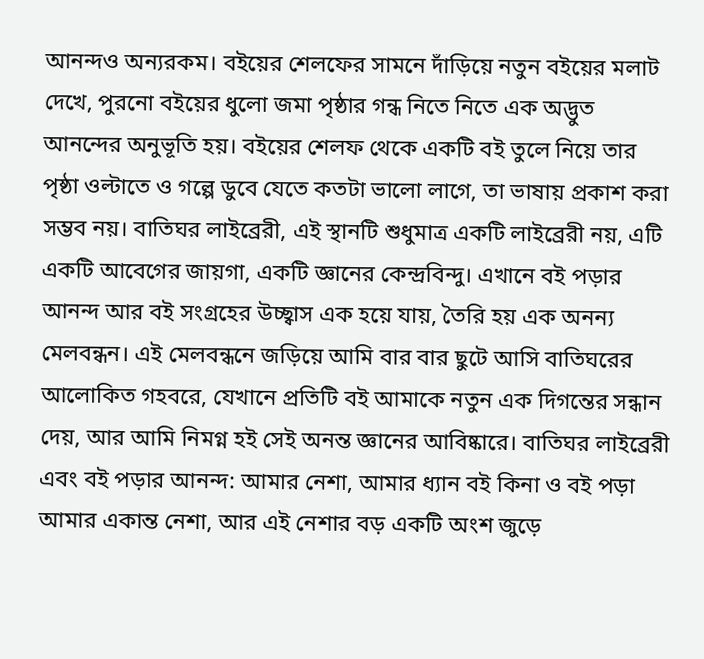আনন্দও অন্যরকম। বইয়ের শেলফের সামনে দাঁড়িয়ে নতুন বইয়ের মলাট দেখে, পুরনো বইয়ের ধুলো জমা পৃষ্ঠার গন্ধ নিতে নিতে এক অদ্ভুত আনন্দের অনুভূতি হয়। বইয়ের শেলফ থেকে একটি বই তুলে নিয়ে তার পৃষ্ঠা ওল্টাতে ও গল্পে ডুবে যেতে কতটা ভালো লাগে, তা ভাষায় প্রকাশ করা সম্ভব নয়। বাতিঘর লাইব্রেরী, এই স্থানটি শুধুমাত্র একটি লাইব্রেরী নয়, এটি একটি আবেগের জায়গা, একটি জ্ঞানের কেন্দ্রবিন্দু। এখানে বই পড়ার আনন্দ আর বই সংগ্রহের উচ্ছ্বাস এক হয়ে যায়, তৈরি হয় এক অনন্য মেলবন্ধন। এই মেলবন্ধনে জড়িয়ে আমি বার বার ছুটে আসি বাতিঘরের আলোকিত গহবরে, যেখানে প্রতিটি বই আমাকে নতুন এক দিগন্তের সন্ধান দেয়, আর আমি নিমগ্ন হই সেই অনন্ত জ্ঞানের আবিষ্কারে। বাতিঘর লাইব্রেরী এবং বই পড়ার আনন্দ: আমার নেশা, আমার ধ্যান বই কিনা ও বই পড়া আমার একান্ত নেশা, আর এই নেশার বড় একটি অংশ জুড়ে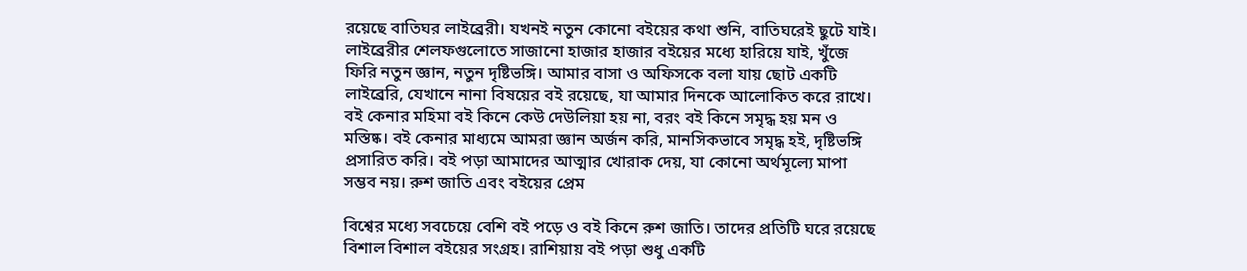রয়েছে বাতিঘর লাইব্রেরী। যখনই নতুন কোনো বইয়ের কথা শুনি, বাতিঘরেই ছুটে যাই। লাইব্রেরীর শেলফগুলোতে সাজানো হাজার হাজার বইয়ের মধ্যে হারিয়ে যাই, খুঁজে ফিরি নতুন জ্ঞান, নতুন দৃষ্টিভঙ্গি। আমার বাসা ও অফিসকে বলা যায় ছোট একটি লাইব্রেরি, যেখানে নানা বিষয়ের বই রয়েছে, যা আমার দিনকে আলোকিত করে রাখে। বই কেনার মহিমা বই কিনে কেউ দেউলিয়া হয় না, বরং বই কিনে সমৃদ্ধ হয় মন ও মস্তিষ্ক। বই কেনার মাধ্যমে আমরা জ্ঞান অর্জন করি, মানসিকভাবে সমৃদ্ধ হই, দৃষ্টিভঙ্গি প্রসারিত করি। বই পড়া আমাদের আত্মার খোরাক দেয়, যা কোনো অর্থমূল্যে মাপা সম্ভব নয়। রুশ জাতি এবং বইয়ের প্রেম

বিশ্বের মধ্যে সবচেয়ে বেশি বই পড়ে ও বই কিনে রুশ জাতি। তাদের প্রতিটি ঘরে রয়েছে বিশাল বিশাল বইয়ের সংগ্রহ। রাশিয়ায় বই পড়া শুধু একটি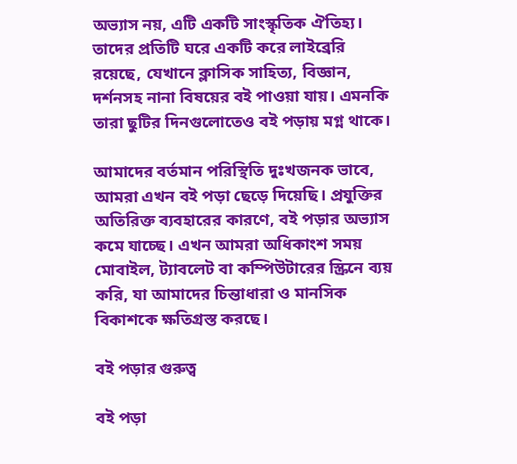অভ্যাস নয়, এটি একটি সাংস্কৃতিক ঐতিহ্য। তাদের প্রতিটি ঘরে একটি করে লাইব্রেরি রয়েছে, যেখানে ক্লাসিক সাহিত্য, বিজ্ঞান, দর্শনসহ নানা বিষয়ের বই পাওয়া যায়। এমনকি তারা ছুটির দিনগুলোতেও বই পড়ায় মগ্ন থাকে।

আমাদের বর্তমান পরিস্থিতি দুঃখজনক ভাবে, আমরা এখন বই পড়া ছেড়ে দিয়েছি। প্রযুক্তির অতিরিক্ত ব্যবহারের কারণে, বই পড়ার অভ্যাস কমে যাচ্ছে। এখন আমরা অধিকাংশ সময় মোবাইল, ট্যাবলেট বা কম্পিউটারের স্ক্রিনে ব্যয় করি, যা আমাদের চিন্তাধারা ও মানসিক বিকাশকে ক্ষতিগ্রস্ত করছে।

বই পড়ার গুরুত্ব

বই পড়া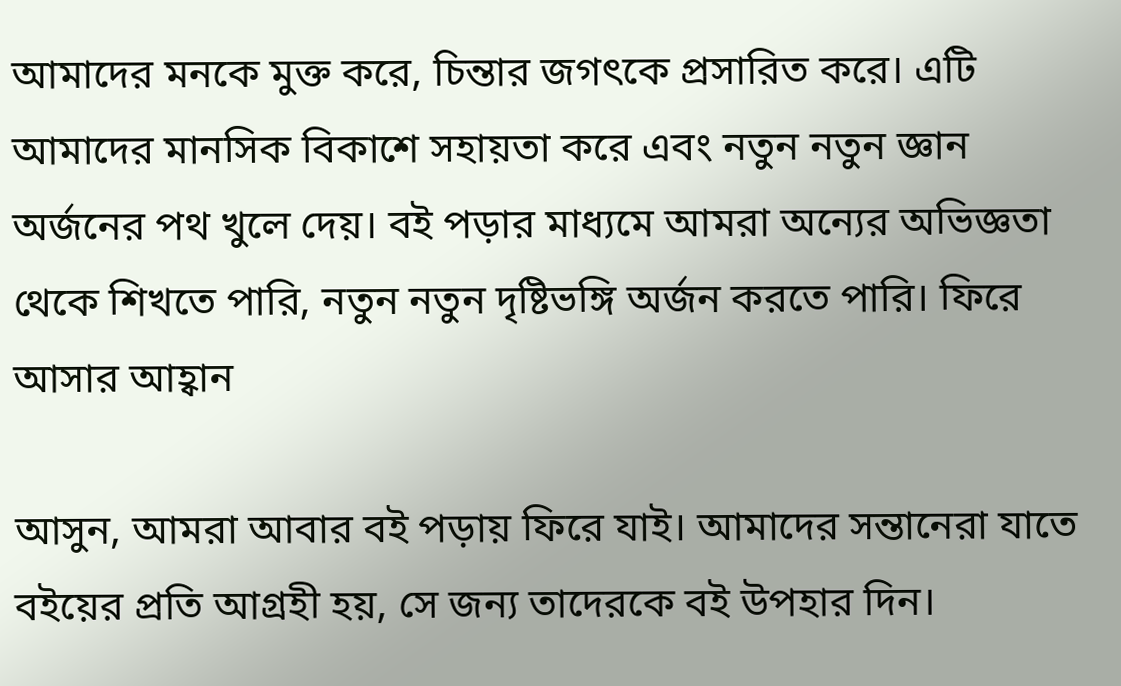আমাদের মনকে মুক্ত করে, চিন্তার জগৎকে প্রসারিত করে। এটি আমাদের মানসিক বিকাশে সহায়তা করে এবং নতুন নতুন জ্ঞান অর্জনের পথ খুলে দেয়। বই পড়ার মাধ্যমে আমরা অন্যের অভিজ্ঞতা থেকে শিখতে পারি, নতুন নতুন দৃষ্টিভঙ্গি অর্জন করতে পারি। ফিরে আসার আহ্বান

আসুন, আমরা আবার বই পড়ায় ফিরে যাই। আমাদের সন্তানেরা যাতে বইয়ের প্রতি আগ্রহী হয়, সে জন্য তাদেরকে বই উপহার দিন।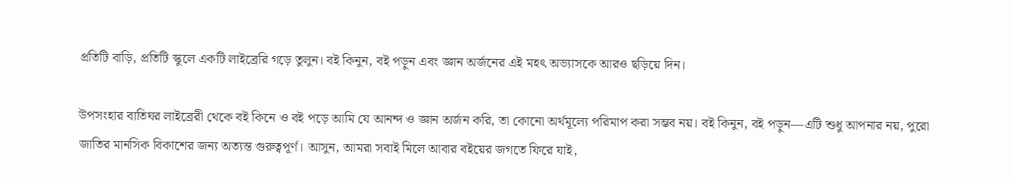প্রতিটি বাড়ি, প্রতিটি স্কুলে একটি লাইব্রেরি গড়ে তুলুন। বই কিনুন, বই পড়ুন এবং জ্ঞান অর্জনের এই মহৎ অভ্যাসকে আরও ছড়িয়ে দিন।

উপসংহার বাতিঘর লাইব্রেরী থেকে বই কিনে ও বই পড়ে আমি যে আনন্দ ও জ্ঞান অর্জন করি, তা কোনো অর্থমূল্যে পরিমাপ করা সম্ভব নয়। বই কিনুন, বই পড়ুন—এটি শুধু আপনার নয়, পুরো জাতির মানসিক বিকাশের জন্য অত্যন্ত গুরুত্বপূর্ণ। আসুন, আমরা সবাই মিলে আবার বইয়ের জগতে ফিরে যাই,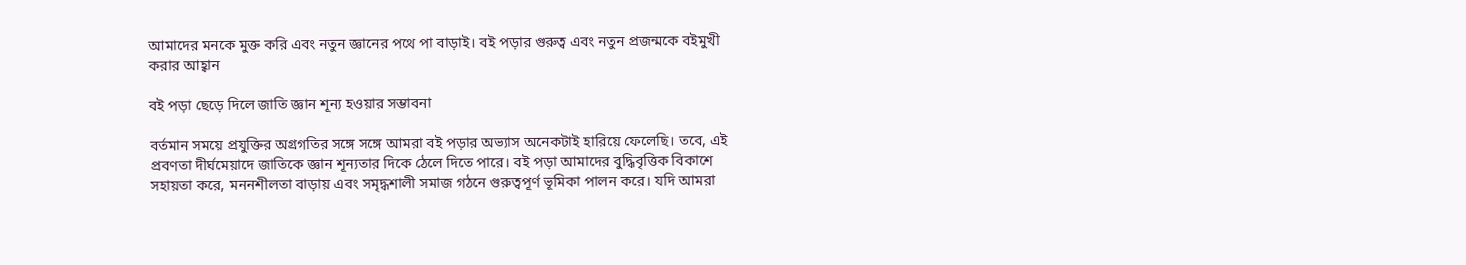আমাদের মনকে মুক্ত করি এবং নতুন জ্ঞানের পথে পা বাড়াই। বই পড়ার গুরুত্ব এবং নতুন প্রজন্মকে বইমুখী করার আহ্বান

বই পড়া ছেড়ে দিলে জাতি জ্ঞান শূন্য হওয়ার সম্ভাবনা

বর্তমান সময়ে প্রযুক্তির অগ্রগতির সঙ্গে সঙ্গে আমরা বই পড়ার অভ্যাস অনেকটাই হারিয়ে ফেলেছি। তবে, এই প্রবণতা দীর্ঘমেয়াদে জাতিকে জ্ঞান শূন্যতার দিকে ঠেলে দিতে পারে। বই পড়া আমাদের বুদ্ধিবৃত্তিক বিকাশে সহায়তা করে, মননশীলতা বাড়ায় এবং সমৃদ্ধশালী সমাজ গঠনে গুরুত্বপূর্ণ ভূমিকা পালন করে। যদি আমরা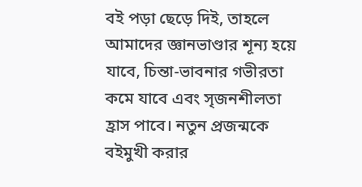বই পড়া ছেড়ে দিই, তাহলে আমাদের জ্ঞানভাণ্ডার শূন্য হয়ে যাবে, চিন্তা-ভাবনার গভীরতা কমে যাবে এবং সৃজনশীলতা হ্রাস পাবে। নতুন প্রজন্মকে বইমুখী করার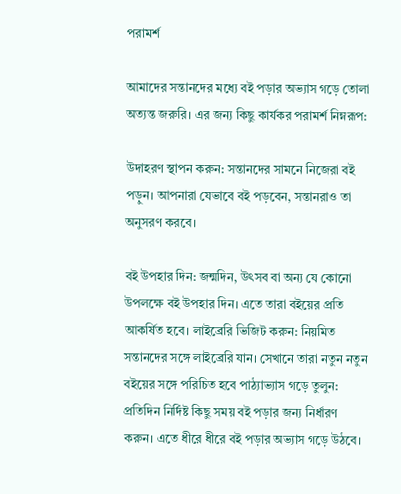পরামর্শ

আমাদের সন্তানদের মধ্যে বই পড়ার অভ্যাস গড়ে তোলা অত্যন্ত জরুরি। এর জন্য কিছু কার্যকর পরামর্শ নিম্নরূপ:

উদাহরণ স্থাপন করুন: সন্তানদের সামনে নিজেরা বই পড়ুন। আপনারা যেভাবে বই পড়বেন, সন্তানরাও তা অনুসরণ করবে।

বই উপহার দিন: জন্মদিন, উৎসব বা অন্য যে কোনো উপলক্ষে বই উপহার দিন। এতে তারা বইয়ের প্রতি আকর্ষিত হবে। লাইব্রেরি ভিজিট করুন: নিয়মিত সন্তানদের সঙ্গে লাইব্রেরি যান। সেখানে তারা নতুন নতুন বইয়ের সঙ্গে পরিচিত হবে পাঠ্যাভ্যাস গড়ে তুলুন: প্রতিদিন নির্দিষ্ট কিছু সময় বই পড়ার জন্য নির্ধারণ করুন। এতে ধীরে ধীরে বই পড়ার অভ্যাস গড়ে উঠবে।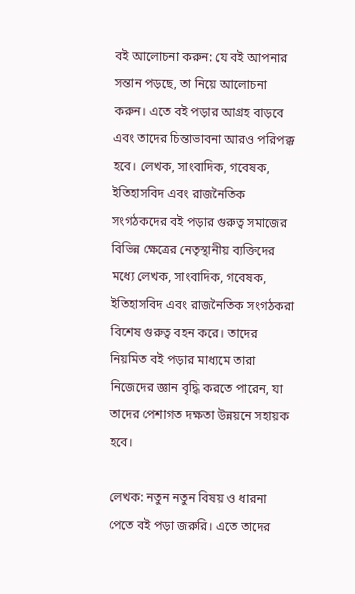বই আলোচনা করুন: যে বই আপনার সন্তান পড়ছে, তা নিয়ে আলোচনা করুন। এতে বই পড়ার আগ্রহ বাড়বে এবং তাদের চিন্তাভাবনা আরও পরিপক্ক হবে। লেখক, সাংবাদিক, গবেষক, ইতিহাসবিদ এবং রাজনৈতিক সংগঠকদের বই পড়ার গুরুত্ব সমাজের বিভিন্ন ক্ষেত্রের নেতৃস্থানীয় ব্যক্তিদের মধ্যে লেখক, সাংবাদিক, গবেষক, ইতিহাসবিদ এবং রাজনৈতিক সংগঠকরা বিশেষ গুরুত্ব বহন করে। তাদের নিয়মিত বই পড়ার মাধ্যমে তারা নিজেদের জ্ঞান বৃদ্ধি করতে পারেন, যা তাদের পেশাগত দক্ষতা উন্নয়নে সহায়ক হবে।

লেখক: নতুন নতুন বিষয় ও ধারনা পেতে বই পড়া জরুরি। এতে তাদের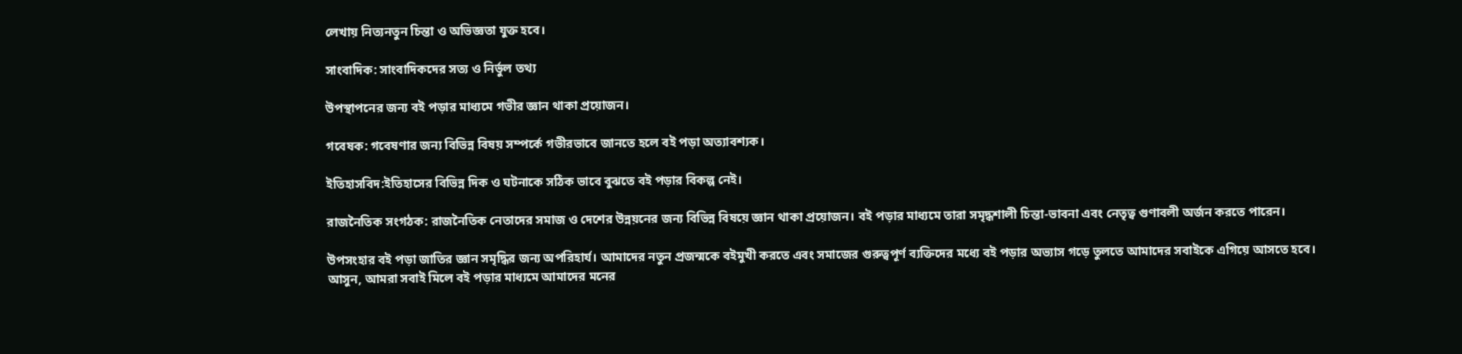লেখায় নিত্যনতুন চিন্তা ও অভিজ্ঞতা যুক্ত হবে।

সাংবাদিক: সাংবাদিকদের সত্য ও নির্ভুল তথ্য

উপস্থাপনের জন্য বই পড়ার মাধ্যমে গভীর জ্ঞান থাকা প্রয়োজন।

গবেষক: গবেষণার জন্য বিভিন্ন বিষয় সম্পর্কে গভীরভাবে জানতে হলে বই পড়া অত্যাবশ্যক।

ইতিহাসবিদ:ইতিহাসের বিভিন্ন দিক ও ঘটনাকে সঠিক ভাবে বুঝতে বই পড়ার বিকল্প নেই।

রাজনৈতিক সংগঠক: রাজনৈতিক নেতাদের সমাজ ও দেশের উন্নয়নের জন্য বিভিন্ন বিষয়ে জ্ঞান থাকা প্রয়োজন। বই পড়ার মাধ্যমে তারা সমৃদ্ধশালী চিন্তা-ভাবনা এবং নেতৃত্ব গুণাবলী অর্জন করতে পারেন।

উপসংহার বই পড়া জাতির জ্ঞান সমৃদ্ধির জন্য অপরিহার্য। আমাদের নতুন প্রজন্মকে বইমুখী করতে এবং সমাজের গুরুত্বপূর্ণ ব্যক্তিদের মধ্যে বই পড়ার অভ্যাস গড়ে তুলতে আমাদের সবাইকে এগিয়ে আসতে হবে। আসুন, আমরা সবাই মিলে বই পড়ার মাধ্যমে আমাদের মনের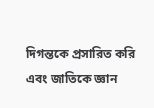দিগন্তকে প্রসারিত করি এবং জাতিকে জ্ঞান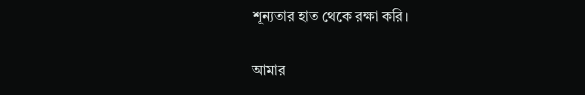শূন্যতার হাত থেকে রক্ষা করি।

আমার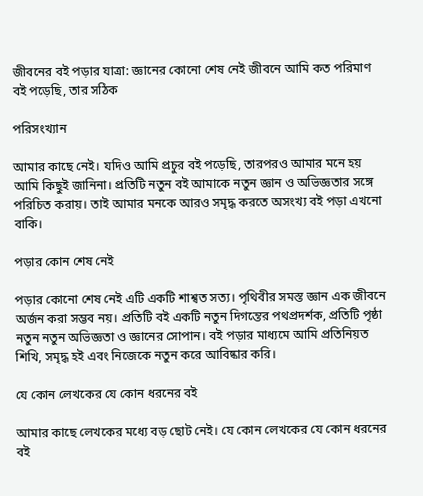জীবনের বই পড়ার যাত্রা: জ্ঞানের কোনো শেষ নেই জীবনে আমি কত পরিমাণ বই পড়েছি, তার সঠিক

পরিসংখ্যান

আমার কাছে নেই। যদিও আমি প্রচুর বই পড়েছি, তারপরও আমার মনে হয় আমি কিছুই জানিনা। প্রতিটি নতুন বই আমাকে নতুন জ্ঞান ও অভিজ্ঞতার সঙ্গে পরিচিত করায়। তাই আমার মনকে আরও সমৃদ্ধ করতে অসংখ্য বই পড়া এখনো বাকি।

পড়ার কোন শেষ নেই

পড়ার কোনো শেষ নেই এটি একটি শাশ্বত সত্য। পৃথিবীর সমস্ত জ্ঞান এক জীবনে অর্জন করা সম্ভব নয়। প্রতিটি বই একটি নতুন দিগন্তের পথপ্রদর্শক, প্রতিটি পৃষ্ঠা নতুন নতুন অভিজ্ঞতা ও জ্ঞানের সোপান। বই পড়ার মাধ্যমে আমি প্রতিনিয়ত শিখি, সমৃদ্ধ হই এবং নিজেকে নতুন করে আবিষ্কার করি।

যে কোন লেখকের যে কোন ধরনের বই

আমার কাছে লেখকের মধ্যে বড় ছোট নেই। যে কোন লেখকের যে কোন ধরনের বই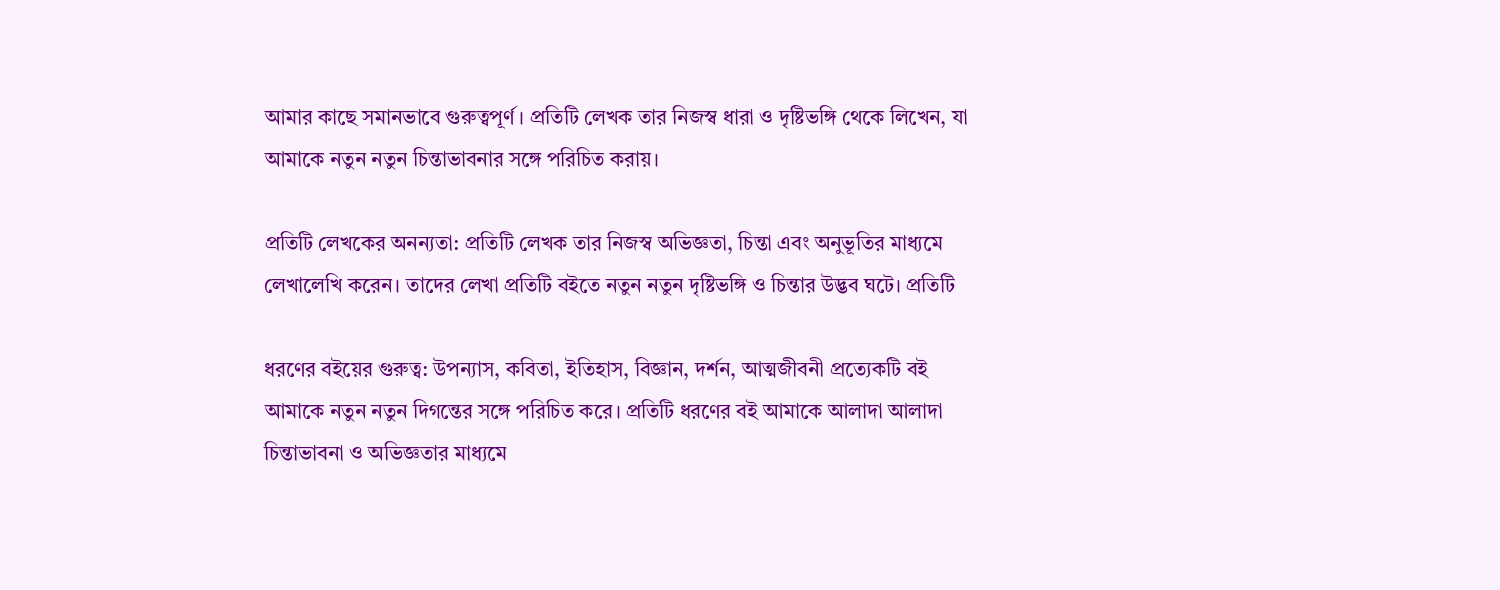আমার কাছে সমানভাবে গুরুত্বপূর্ণ। প্রতিটি লেখক তার নিজস্ব ধারা ও দৃষ্টিভঙ্গি থেকে লিখেন, যা আমাকে নতুন নতুন চিন্তাভাবনার সঙ্গে পরিচিত করায়।

প্রতিটি লেখকের অনন্যতা: প্রতিটি লেখক তার নিজস্ব অভিজ্ঞতা, চিন্তা এবং অনুভূতির মাধ্যমে লেখালেখি করেন। তাদের লেখা প্রতিটি বইতে নতুন নতুন দৃষ্টিভঙ্গি ও চিন্তার উদ্ভব ঘটে। প্রতিটি

ধরণের বইয়ের গুরুত্ব: উপন্যাস, কবিতা, ইতিহাস, বিজ্ঞান, দর্শন, আত্মজীবনী প্রত্যেকটি বই আমাকে নতুন নতুন দিগন্তের সঙ্গে পরিচিত করে। প্রতিটি ধরণের বই আমাকে আলাদা আলাদা চিন্তাভাবনা ও অভিজ্ঞতার মাধ্যমে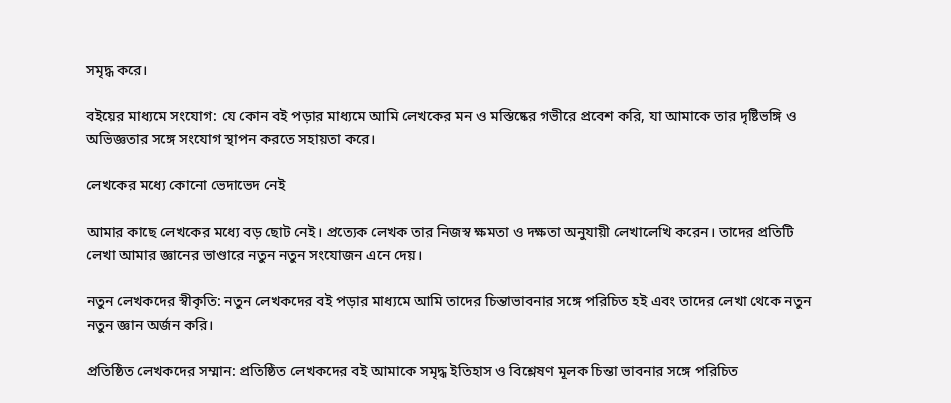সমৃদ্ধ করে।

বইয়ের মাধ্যমে সংযোগ: যে কোন বই পড়ার মাধ্যমে আমি লেখকের মন ও মস্তিষ্কের গভীরে প্রবেশ করি, যা আমাকে তার দৃষ্টিভঙ্গি ও অভিজ্ঞতার সঙ্গে সংযোগ স্থাপন করতে সহায়তা করে।

লেখকের মধ্যে কোনো ভেদাভেদ নেই

আমার কাছে লেখকের মধ্যে বড় ছোট নেই। প্রত্যেক লেখক তার নিজস্ব ক্ষমতা ও দক্ষতা অনুযায়ী লেখালেখি করেন। তাদের প্রতিটি লেখা আমার জ্ঞানের ভাণ্ডারে নতুন নতুন সংযোজন এনে দেয়।

নতুন লেখকদের স্বীকৃতি: নতুন লেখকদের বই পড়ার মাধ্যমে আমি তাদের চিন্তাভাবনার সঙ্গে পরিচিত হই এবং তাদের লেখা থেকে নতুন নতুন জ্ঞান অর্জন করি।

প্রতিষ্ঠিত লেখকদের সম্মান: প্রতিষ্ঠিত লেখকদের বই আমাকে সমৃদ্ধ ইতিহাস ও বিশ্লেষণ মূলক চিন্তা ভাবনার সঙ্গে পরিচিত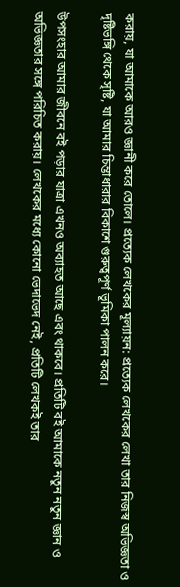করায়, যা আমাকে আরও জ্ঞানী করে তোলে। প্রত্যেক লেখকের মূল্যায়ন: প্রত্যেক লেখকের লেখা তার নিজস্ব অভিজ্ঞতা ও দৃষ্টিভঙ্গি থেকে সৃষ্টি, যা আমার চিন্তাধারার বিকাশে গুরুত্বপূর্ণ ভূমিকা পালন করে।

উপসংহার আমার জীবনে বই পড়ার যাত্রা এখনও অব্যাহত আছে এবং থাকবে। প্রতিটি বই আমাকে নতুন নতুন জ্ঞান ও অভিজ্ঞতার সঙ্গে পরিচিত করায়। লেখকের মধ্যে কোনো ভেদাভেদ নেই, প্রতিটি লেখকই তার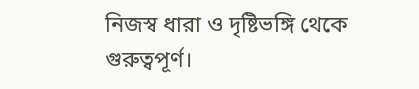নিজস্ব ধারা ও দৃষ্টিভঙ্গি থেকে গুরুত্বপূর্ণ।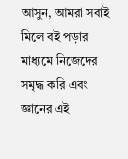আসুন, আমরা সবাই মিলে বই পড়ার মাধ্যমে নিজেদের সমৃদ্ধ করি এবং জ্ঞানের এই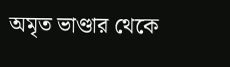অমৃত ভাণ্ডার থেকে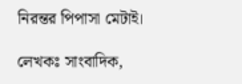নিরন্তর পিপাসা মেটাই।

লেখকঃ সাংবাদিক,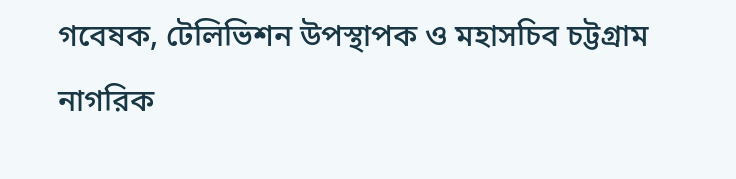গবেষক, টেলিভিশন উপস্থাপক ও মহাসচিব চট্টগ্রাম নাগরিক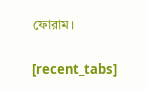ফোরাম।

[recent_tabs]